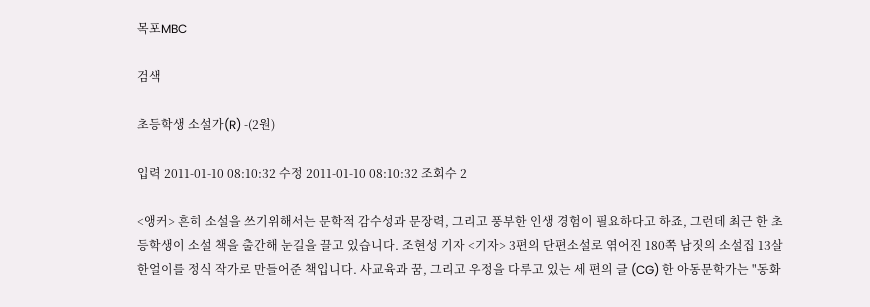목포MBC

검색

초등학생 소설가(R) -(2원)

입력 2011-01-10 08:10:32 수정 2011-01-10 08:10:32 조회수 2

<앵커> 흔히 소설을 쓰기위해서는 문학적 감수성과 문장력, 그리고 풍부한 인생 경험이 필요하다고 하죠, 그런데 최근 한 초등학생이 소설 책을 출간해 눈길을 끌고 있습니다. 조현성 기자 <기자> 3편의 단편소설로 엮어진 180쪽 남짓의 소설집 13살 한얼이를 정식 작가로 만들어준 책입니다. 사교육과 꿈, 그리고 우정을 다루고 있는 세 편의 글 (CG) 한 아동문학가는 "동화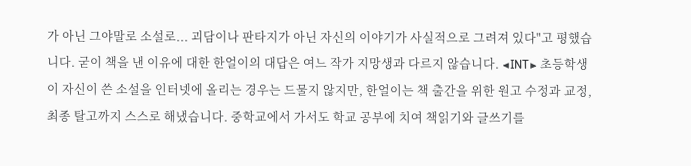가 아닌 그야말로 소설로... 괴담이나 판타지가 아닌 자신의 이야기가 사실적으로 그려져 있다"고 평했습니다. 굳이 책을 낸 이유에 대한 한얼이의 대답은 여느 작가 지망생과 다르지 않습니다. ◀INT▶ 초등학생이 자신이 쓴 소설을 인터넷에 올리는 경우는 드물지 않지만, 한얼이는 책 출간을 위한 원고 수정과 교정, 최종 탈고까지 스스로 해냈습니다. 중학교에서 가서도 학교 공부에 치여 책읽기와 글쓰기를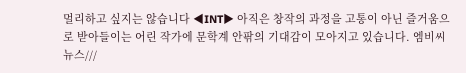멀리하고 싶지는 않습니다 ◀INT▶ 아직은 창작의 과정을 고통이 아닌 즐거움으로 받아들이는 어린 작가에 문학계 안팎의 기대감이 모아지고 있습니다. 엠비씨 뉴스///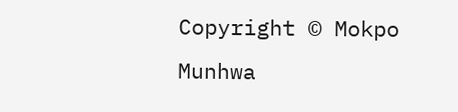Copyright © Mokpo Munhwa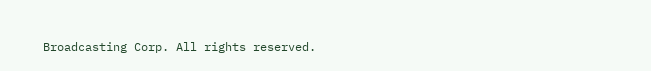Broadcasting Corp. All rights reserved.